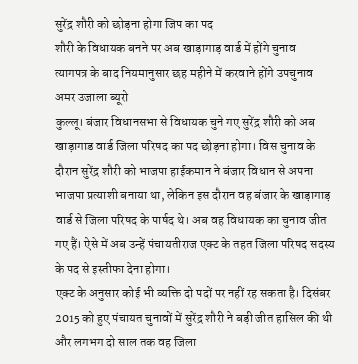सुरेंद्र शौरी को छोड़ना होगा जिप का पद
शौरी के विधायक बनने पर अब खाड़ागाड़ वार्ड में होंगे चुनाव
त्यागपत्र के बाद नियमानुसार छह महीने में करवाने होंगे उपचुनाव
अमर उजाला ब्यूरो
कुल्लू। बंजार विधानसभा से विधायक चुने गए सुरेंद्र शौरी को अब खाड़ागाड वार्ड जिला परिषद का पद छोड़ना होगा। विस चुनाव के दौरान सुरेंद्र शौरी को भाजपा हाईकमान ने बंजार विधान से अपना भाजपा प्रत्याशी बनाया था, लेकिन इस दौरान वह बंजार के खाड़ागाड़ वार्ड से जिला परिषद के पार्षद थे। अब वह विधायक का चुनाव जीत गए हैं। ऐसे में अब उन्हें पंचायतीराज एक्ट के तहत जिला परिषद सदस्य के पद से इस्तीफा देना होगा।
एक्ट के अनुसार कोई भी व्यक्ति दो पदों पर नहीं रह सकता है। दिसंबर 2015 को हुए पंचायत चुनावों में सुरेंद्र शौरी ने बड़ी जीत हासिल की थी और लगभग दो साल तक वह जिला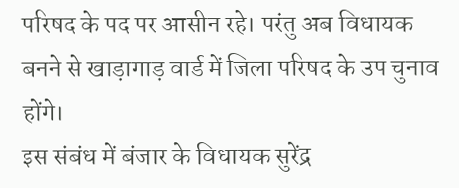परिषद के पद पर आसीन रहे। परंतु अब विधायक बनने से खाड़ागाड़ वार्ड में जिला परिषद के उप चुनाव होंगे।
इस संबंध में बंजार के विधायक सुरेंद्र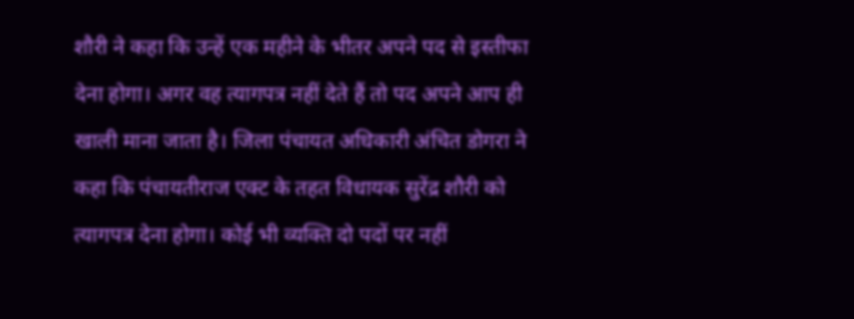शौरी ने कहा कि उन्हें एक महीने के भीतर अपने पद से इस्तीफा देना होगा। अगर वह त्यागपत्र नहीं देते हैं तो पद अपने आप ही खाली माना जाता है। जिला पंचायत अधिकारी अंचित डोगरा ने कहा कि पंचायतीराज एक्ट के तहत विधायक सुरेंद्र शौरी को त्यागपत्र देना होगा। कोई भी व्यक्ति दो पदों पर नहीं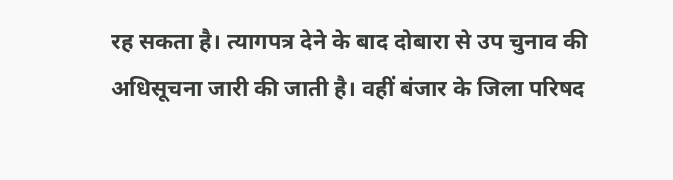रह सकता है। त्यागपत्र देने के बाद दोबारा से उप चुनाव की अधिसूचना जारी की जाती है। वहीं बंजार के जिला परिषद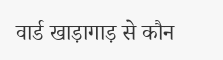वार्ड खाड़ागाड़ से कौन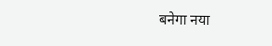बनेगा नया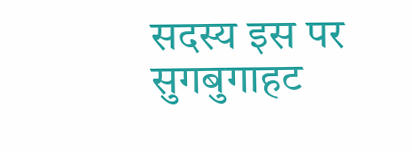सदस्य इस पर सुगबुगाहट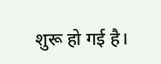शुरू हो गई है।